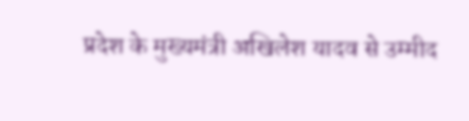प्रदेश के मुख्यमंत्री अखिलेश यादव से उम्मीद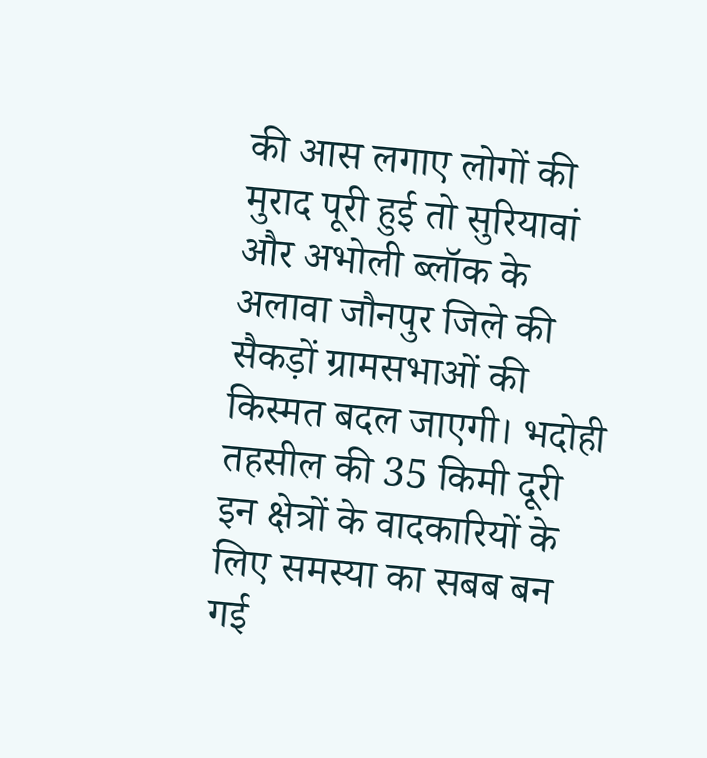की आस लगाए लोगों की मुराद पूरी हुई तो सुरियावां और अभोली ब्लॉक के अलावा जौनपुर जिले की सैकड़ों ग्रामसभाओं की किस्मत बदल जाएगी। भदोही तहसील की 35 किमी दूरी इन क्षेत्रों के वादकारियों के लिए समस्या का सबब बन गई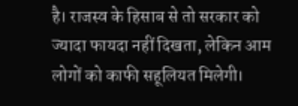है। राजस्व के हिसाब से तो सरकार को ज्यादा फायदा नहीं दिखता, लेकिन आम लोगों को काफी सहूलियत मिलेगी।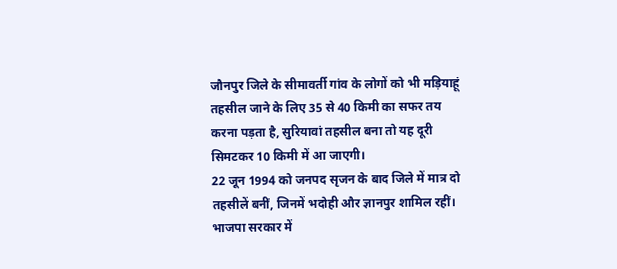जौनपुर जिले के सीमावर्ती गांव के लोगों को भी मड़ियाहूं तहसील जाने के लिए 35 से 40 किमी का सफर तय करना पड़ता है, सुरियावां तहसील बना तो यह दूरी सिमटकर 10 किमी में आ जाएगी।
22 जून 1994 को जनपद सृजन के बाद जिले में मात्र दो तहसीलें बनीं, जिनमें भदोही और ज्ञानपुर शामिल रहीं। भाजपा सरकार में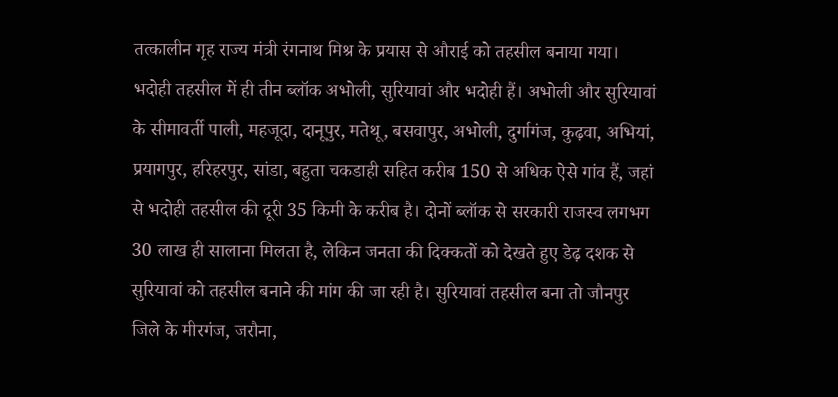तत्कालीन गृह राज्य मंत्री रंगनाथ मिश्र के प्रयास से औराई को तहसील बनाया गया। भदोही तहसील में ही तीन ब्लॉक अभोली, सुरियावां और भदोही हैं। अभोली और सुरियावां के सीमावर्ती पाली, महजूदा, दानूपुर, मतेथू, बसवापुर, अभोली, दुर्गागंज, कुढ़वा, अभियां, प्रयागपुर, हरिहरपुर, सांडा, बहुता चकडाही सहित करीब 150 से अधिक ऐसे गांव हैं, जहां से भदोही तहसील की दूरी 35 किमी के करीब है। दोनों ब्लॉक से सरकारी राजस्व लगभग 30 लाख ही सालाना मिलता है, लेकिन जनता की दिक्कतों को देखते हुए डेढ़ दशक से सुरियावां को तहसील बनाने की मांग की जा रही है। सुरियावां तहसील बना तो जौनपुर जिले के मीरगंज, जरौना,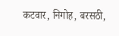कटवार, निगोह, बरसठी,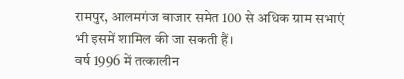रामपुर, आलमगंज बाजार समेत 100 से अधिक ग्राम सभाएं भी इसमें शामिल की जा सकती हैं।
वर्ष 1996 में तत्कालीन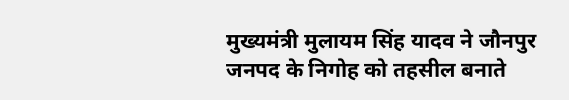मुख्यमंत्री मुलायम सिंह यादव ने जौनपुर जनपद के निगोह को तहसील बनाते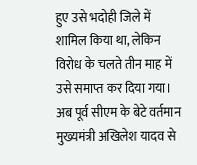हुए उसे भदोही जिले में शामिल किया था, लेकिन विरोध के चलते तीन माह में उसे समाप्त कर दिया गया। अब पूर्व सीएम के बेटे वर्तमान मुख्यमंत्री अखिलेश यादव से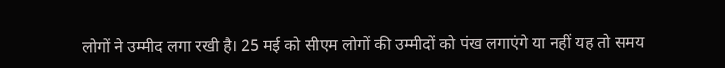लोगों ने उम्मीद लगा रखी है। 25 मई को सीएम लोगों की उम्मीदों को पंख लगाएंगे या नहीं यह तो समय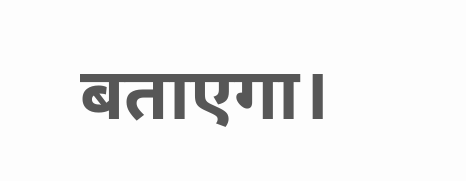बताएगा।